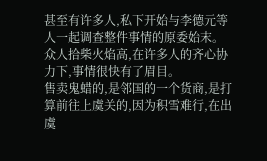甚至有许多人,私下开始与李德元等人一起调查整件事情的原委始末。
众人拾柴火焰高,在许多人的齐心协力下,事情很快有了眉目。
售卖鬼蜡的,是邻国的一个货商,是打算前往上虞关的,因为积雪难行,在出虞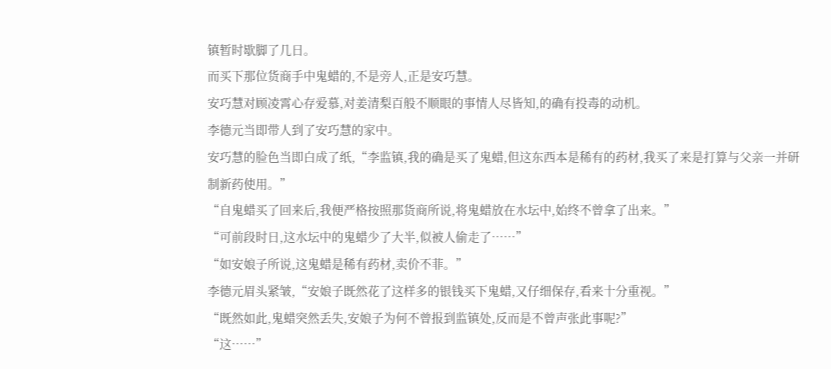镇暂时歇脚了几日。
而买下那位货商手中鬼蜡的,不是旁人,正是安巧慧。
安巧慧对顾凌霄心存爱慕,对姜清梨百般不顺眼的事情人尽皆知,的确有投毒的动机。
李德元当即带人到了安巧慧的家中。
安巧慧的脸色当即白成了纸,“李监镇,我的确是买了鬼蜡,但这东西本是稀有的药材,我买了来是打算与父亲一并研制新药使用。”
“自鬼蜡买了回来后,我便严格按照那货商所说,将鬼蜡放在水坛中,始终不曾拿了出来。”
“可前段时日,这水坛中的鬼蜡少了大半,似被人偷走了……”
“如安娘子所说,这鬼蜡是稀有药材,卖价不菲。”
李德元眉头紧皱,“安娘子既然花了这样多的银钱买下鬼蜡,又仔细保存,看来十分重视。”
“既然如此,鬼蜡突然丢失,安娘子为何不曾报到监镇处,反而是不曾声张此事呢?”
“这……”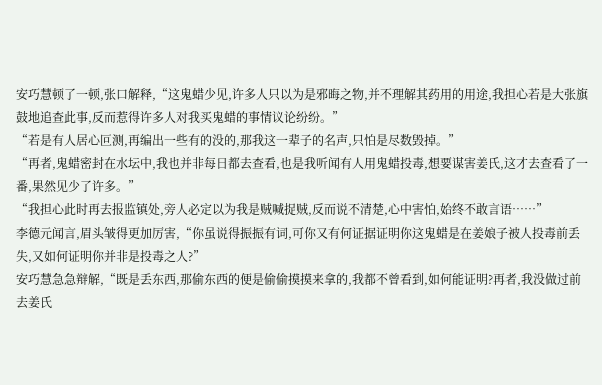安巧慧顿了一顿,张口解释,“这鬼蜡少见,许多人只以为是邪晦之物,并不理解其药用的用途,我担心若是大张旗鼓地追查此事,反而惹得许多人对我买鬼蜡的事情议论纷纷。”
“若是有人居心叵测,再编出一些有的没的,那我这一辈子的名声,只怕是尽数毁掉。”
“再者,鬼蜡密封在水坛中,我也并非每日都去查看,也是我听闻有人用鬼蜡投毒,想要谋害姜氏,这才去查看了一番,果然见少了许多。”
“我担心此时再去报监镇处,旁人必定以为我是贼喊捉贼,反而说不清楚,心中害怕,始终不敢言语……”
李德元闻言,眉头皱得更加厉害,“你虽说得振振有词,可你又有何证据证明你这鬼蜡是在姜娘子被人投毒前丢失,又如何证明你并非是投毒之人?”
安巧慧急急辩解,“既是丢东西,那偷东西的便是偷偷摸摸来拿的,我都不曾看到,如何能证明?再者,我没做过前去姜氏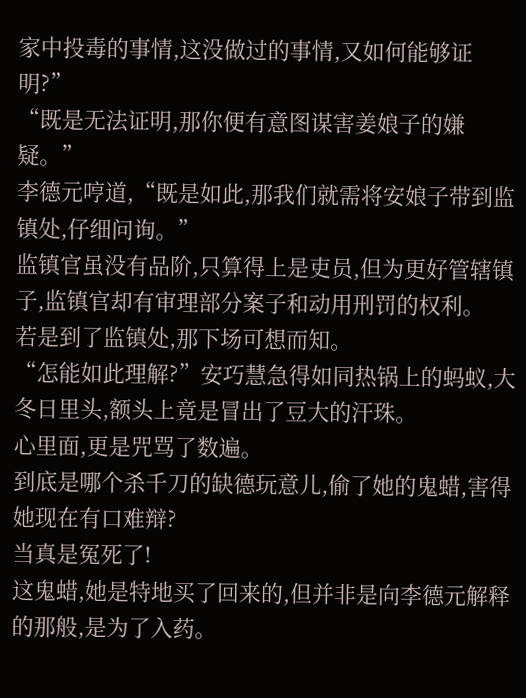家中投毒的事情,这没做过的事情,又如何能够证明?”
“既是无法证明,那你便有意图谋害姜娘子的嫌疑。”
李德元哼道,“既是如此,那我们就需将安娘子带到监镇处,仔细问询。”
监镇官虽没有品阶,只算得上是吏员,但为更好管辖镇子,监镇官却有审理部分案子和动用刑罚的权利。
若是到了监镇处,那下场可想而知。
“怎能如此理解?”安巧慧急得如同热锅上的蚂蚁,大冬日里头,额头上竟是冒出了豆大的汗珠。
心里面,更是咒骂了数遍。
到底是哪个杀千刀的缺德玩意儿,偷了她的鬼蜡,害得她现在有口难辩?
当真是冤死了!
这鬼蜡,她是特地买了回来的,但并非是向李德元解释的那般,是为了入药。